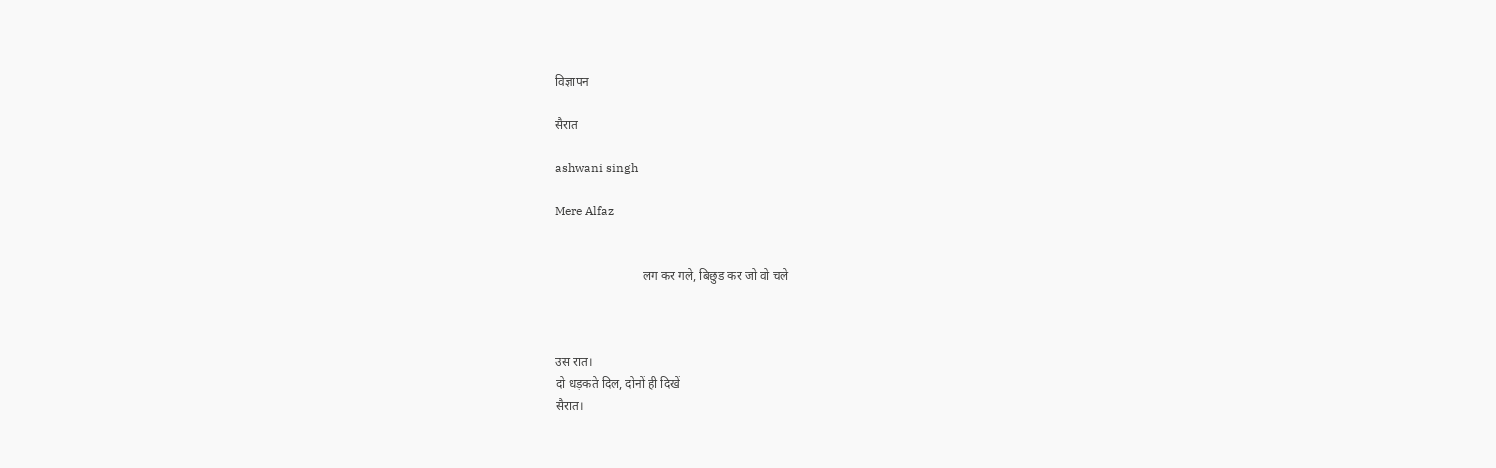विज्ञापन

सैरात

ashwani singh

Mere Alfaz


                            लग कर गले, बिछुड कर जो वो चले



उस रात।
दो धड़कते दिल, दोनों ही दिखें
सैरात।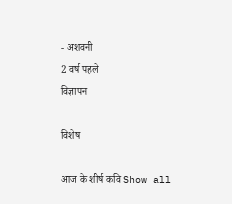- अशवनी
2 वर्ष पहले
विज्ञापन

विशेष

आज के शीर्ष कवि Show all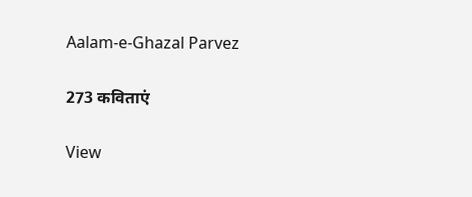Aalam-e-Ghazal Parvez

273 कविताएं

View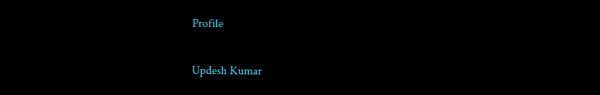Profile

Updesh Kumar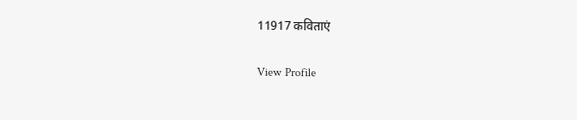11917 कविताएं

View Profile